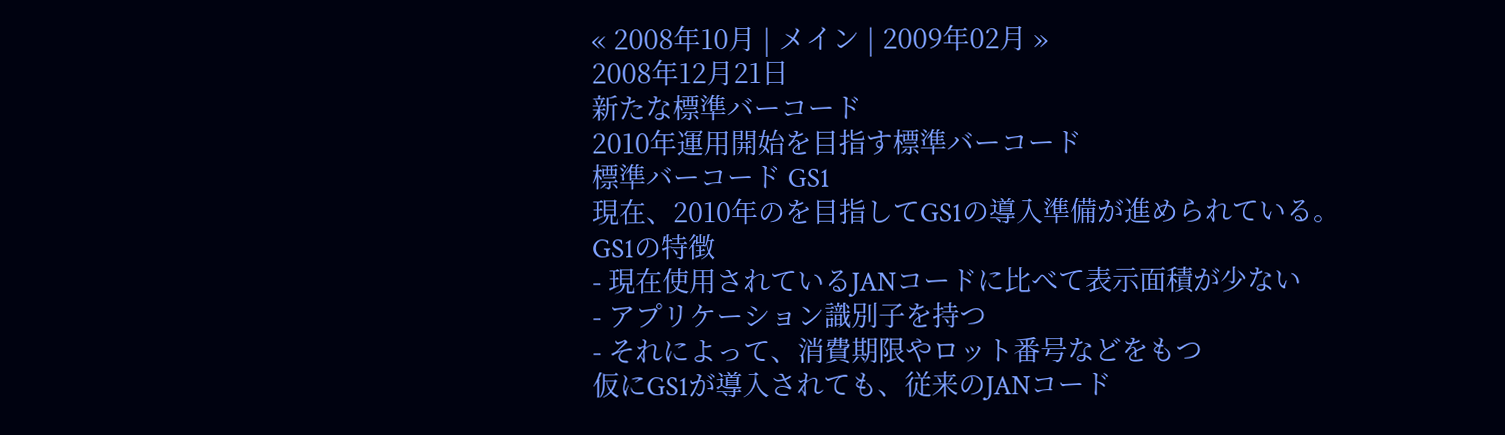« 2008年10月 | メイン | 2009年02月 »
2008年12月21日
新たな標準バーコード
2010年運用開始を目指す標準バーコード
標準バーコード GS1
現在、2010年のを目指してGS1の導入準備が進められている。
GS1の特徴
- 現在使用されているJANコードに比べて表示面積が少ない
- アプリケーション識別子を持つ
- それによって、消費期限やロット番号などをもつ
仮にGS1が導入されても、従来のJANコード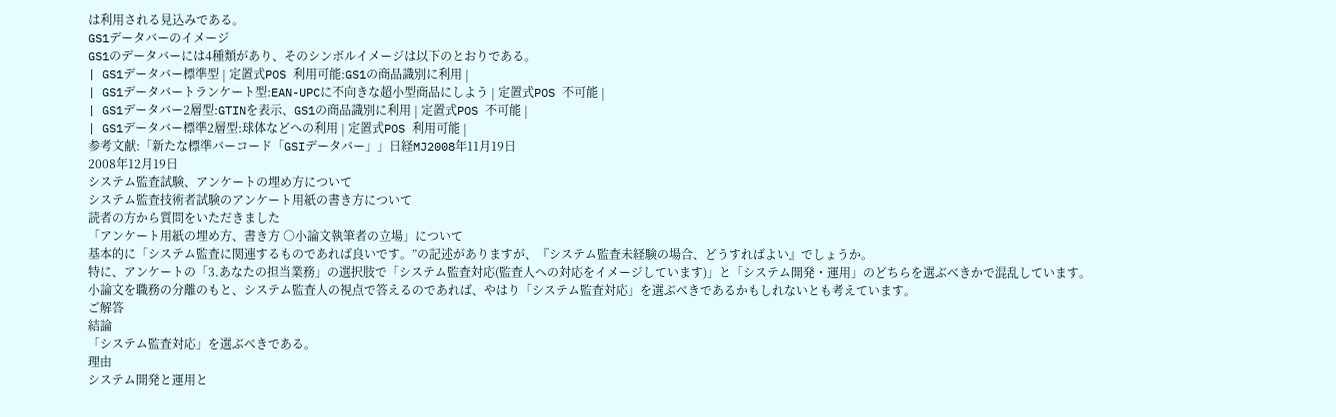は利用される見込みである。
GS1データバーのイメージ
GS1のデータバーには4種類があり、そのシンボルイメージは以下のとおりである。
| GS1データバー標準型 | 定置式POS 利用可能:GS1の商品識別に利用 |
| GS1データバートランケート型:EAN-UPCに不向きな超小型商品にしよう | 定置式POS 不可能 |
| GS1データバー2層型:GTINを表示、GS1の商品識別に利用 | 定置式POS 不可能 |
| GS1データバー標準2層型:球体などへの利用 | 定置式POS 利用可能 |
参考文献:「新たな標準バーコード「GSIデータバー」」日経MJ2008年11月19日
2008年12月19日
システム監査試験、アンケートの埋め方について
システム監査技術者試験のアンケート用紙の書き方について
読者の方から質問をいただきました
「アンケート用紙の埋め方、書き方 ○小論文執筆者の立場」について
基本的に「システム監査に関連するものであれば良いです。”の記述がありますが、『システム監査未経験の場合、どうすればよい』でしょうか。
特に、アンケートの「3.あなたの担当業務」の選択肢で「システム監査対応(監査人への対応をイメージしています)」と「システム開発・運用」のどちらを選ぶべきかで混乱しています。
小論文を職務の分離のもと、システム監査人の視点で答えるのであれば、やはり「システム監査対応」を選ぶべきであるかもしれないとも考えています。
ご解答
結論
「システム監査対応」を選ぶべきである。
理由
システム開発と運用と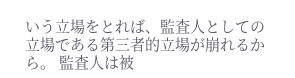いう立場をとれば、監査人としての立場である第三者的立場が崩れるから。 監査人は被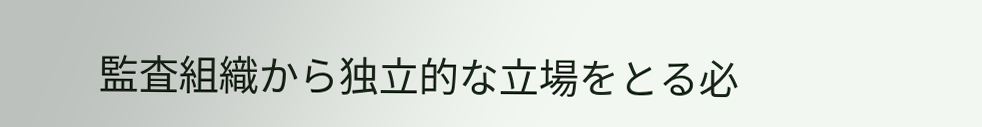監査組織から独立的な立場をとる必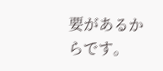要があるからです。